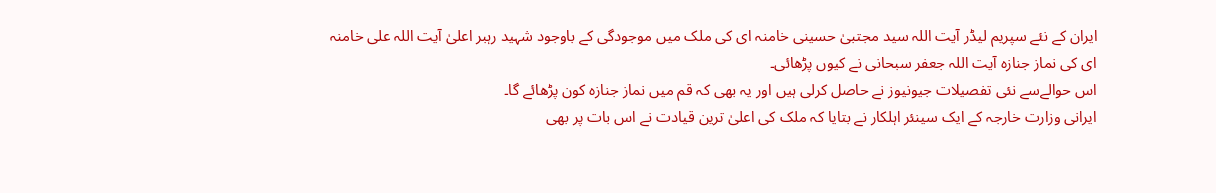ایران کے نئے سپریم لیڈر آیت اللہ سید مجتبیٰ حسینی خامنہ ای کی ملک میں موجودگی کے باوجود شہید رہبر اعلیٰ آیت اللہ علی خامنہ ای کی نماز جنازہ آیت اللہ جعفر سبحانی نے کیوں پڑھائی۔
اس حوالےسے نئی تفصیلات جیونیوز نے حاصل کرلی ہیں اور یہ بھی کہ قم میں نماز جنازہ کون پڑھائے گا۔
ایرانی وزارت خارجہ کے ایک سینئر اہلکار نے بتایا کہ ملک کی اعلیٰ ترین قیادت نے اس بات پر بھی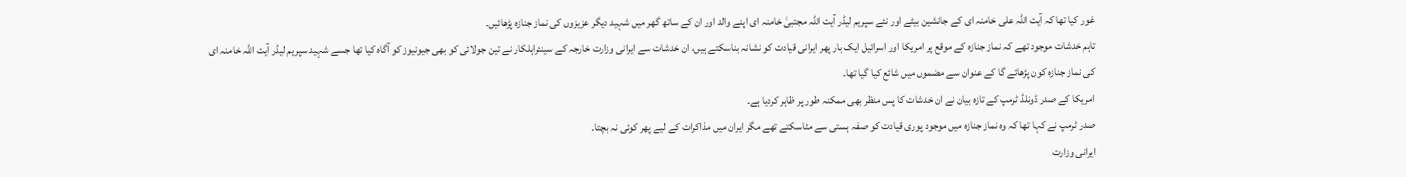غور کیا تھا کہ آیت اللہ علی خامنہ ای کے جانشین بیٹے اور نئے سپریم لیڈر آیت اللہ مجتبیٰ خامنہ ای اپنے والد اور ان کے ساتھ گھر میں شہید دیگر عزیزوں کی نماز جنازہ پڑھائیں۔
تاہم خدشات موجود تھے کہ نماز جنازہ کے موقع پر امریکا اور اسرائیل ایک بار پھر ایرانی قیادت کو نشانہ بناسکتے ہیں، ان خدشات سے ایرانی وزارت خارجہ کے سینئراہلکار نے تین جولائی کو بھی جیونیوز کو آگاہ کیا تھا جسے شہید سپریم لیڈر آیت اللہ خامنہ ای کی نماز جنازہ کون پڑھائے گا کے عنوان سے مضموں میں شائع کیا گیا تھا۔
امریکا کے صدر ڈونلڈ ٹرمپ کے تازہ بیان نے ان خدشات کا پس منظر بھی ممکنہ طور پر ظاہر کردیا ہے۔
صدر ٹرمپ نے کہا تھا کہ وہ نماز جنازہ میں موجود پوری قیادت کو صفہ ہستی سے مٹاسکتے تھے مگر ایران میں مذاکرات کے لیے پھر کوئی نہ بچتا۔
ایرانی وزارت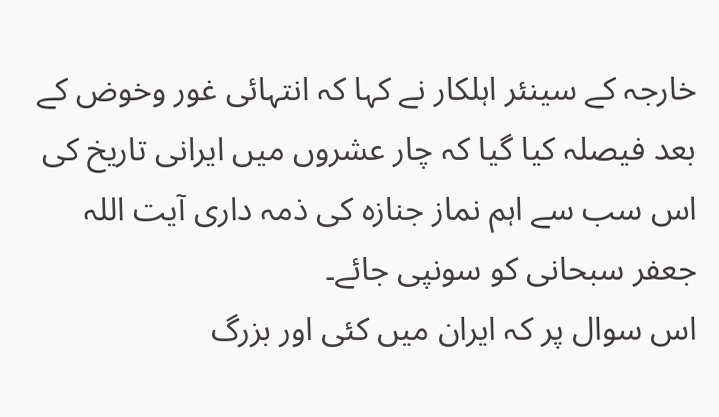خارجہ کے سینئر اہلکار نے کہا کہ انتہائی غور وخوض کے بعد فیصلہ کیا گیا کہ چار عشروں میں ایرانی تاریخ کی اس سب سے اہم نماز جنازہ کی ذمہ داری آیت اللہ جعفر سبحانی کو سونپی جائے۔
اس سوال پر کہ ایران میں کئی اور بزرگ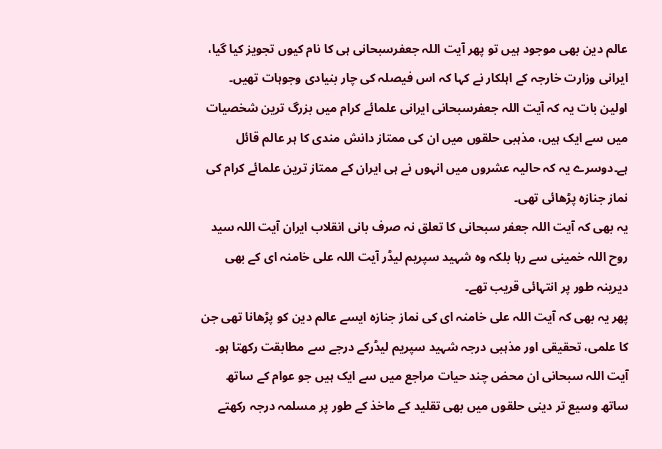عالم دین بھی موجود ہیں تو پھر آیت اللہ جعفرسبحانی ہی کا نام کیوں تجویز کیا گیا، ایرانی وزارت خارجہ کے اہلکار نے کہا کہ اس فیصلہ کی چار بنیادی وجوہات تھیں۔
اولین بات یہ کہ آیت اللہ جعفرسبحانی ایرانی علمائے کرام میں بزرگ ترین شخصیات میں سے ایک ہیں، مذہبی حلقوں میں ان کی ممتاز دانش مندی کا ہر عالم قائل ہے۔دوسرے یہ کہ حالیہ عشروں میں انہوں نے ہی ایران کے ممتاز ترین علمائے کرام کی نماز جنازہ پڑھائی تھی۔
یہ بھی کہ آیت اللہ جعفر سبحانی کا تعلق نہ صرف بانی انقلاب ایران آیت اللہ سید روح اللہ خمینی سے رہا بلکہ وہ شہید سپریم لیڈر آیت اللہ علی خامنہ ای کے بھی دیرینہ طور پر انتہائی قریب تھے۔
پھر یہ بھی کہ آیت اللہ علی خامنہ ای کی نماز جنازہ ایسے عالم دین کو پڑھانا تھی جن کا علمی، تحقیقی اور مذہبی درجہ شہید سپریم لیڈرکے درجے سے مطابقت رکھتا ہو۔
آیت اللہ سبحانی ان محض چند حیات مراجع میں سے ایک ہیں جو عوام کے ساتھ ساتھ وسیع تر دینی حلقوں میں بھی تقلید کے ماخذ کے طور پر مسلمہ درجہ رکھتے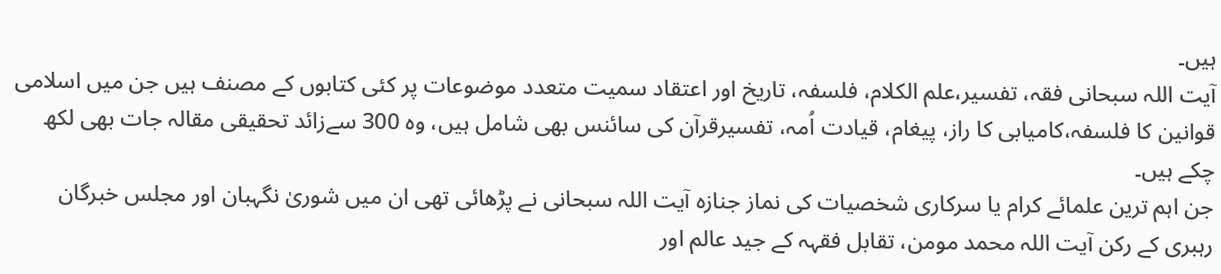ہیں۔
آیت اللہ سبحانی فقہ، تفسیر،علم الکلام، فلسفہ، تاریخ اور اعتقاد سمیت متعدد موضوعات پر کئی کتابوں کے مصنف ہیں جن میں اسلامی قوانین کا فلسفہ،کامیابی کا راز، پیغام، قیادت اُمہ، تفسیرقرآن کی سائنس بھی شامل ہیں، وہ 300 سےزائد تحقیقی مقالہ جات بھی لکھ چکے ہیں۔
جن اہم ترین علمائے کرام یا سرکاری شخصیات کی نماز جنازہ آیت اللہ سبحانی نے پڑھائی تھی ان میں شوریٰ نگہبان اور مجلس خبرگان رہبری کے رکن آیت اللہ محمد مومن، تقابل فقہہ کے جید عالم اور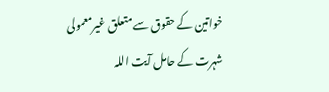خواتین کے حقوق سے متعلق غیرمعمولی شہرت کے حامل آیت اللہ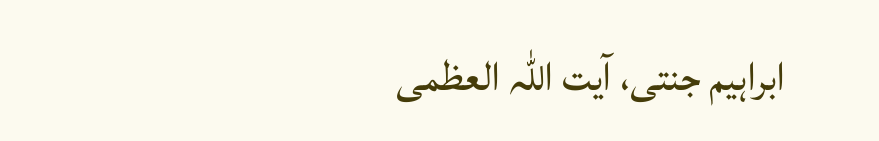ابراہیم جنتی، آیت اللہ العظمی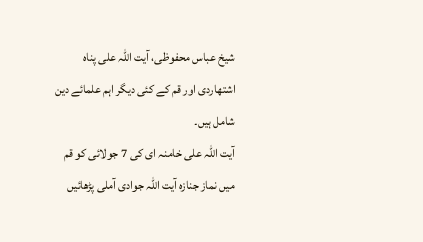شیخ عباس محفوظی، آیت اللہ علی پناہ اشتھاردی اور قم کے کئی دیگر اہم علمائے دین شامل ہیں۔
آیت اللہ علی خامنہ ای کی 7 جولائی کو قم میں نماز جنازہ آیت اللہ جوادی آملی پڑھائیں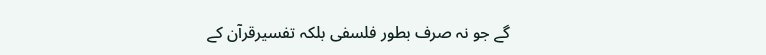گے جو نہ صرف بطور فلسفی بلکہ تفسیرقرآن کے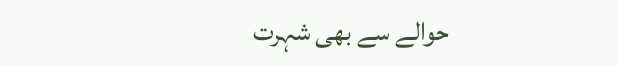حوالے سے بھی شہرت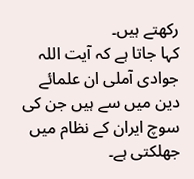رکھتے ہیں۔
کہا جاتا ہے کہ آیت اللہ جوادی آملی ان علمائے دین میں سے ہیں جن کی سوچ ایران کے نظام میں جھلکتی ہے۔